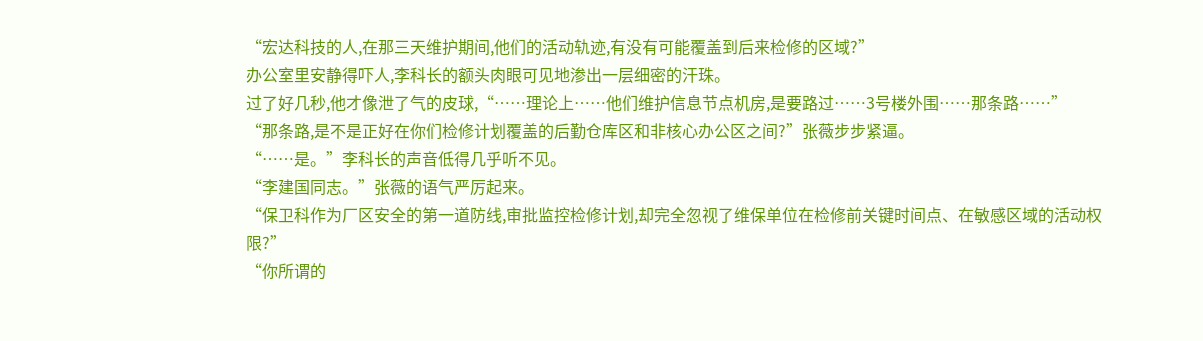“宏达科技的人,在那三天维护期间,他们的活动轨迹,有没有可能覆盖到后来检修的区域?”
办公室里安静得吓人,李科长的额头肉眼可见地渗出一层细密的汗珠。
过了好几秒,他才像泄了气的皮球,“……理论上……他们维护信息节点机房,是要路过……3号楼外围……那条路……”
“那条路,是不是正好在你们检修计划覆盖的后勤仓库区和非核心办公区之间?”张薇步步紧逼。
“……是。”李科长的声音低得几乎听不见。
“李建国同志。”张薇的语气严厉起来。
“保卫科作为厂区安全的第一道防线,审批监控检修计划,却完全忽视了维保单位在检修前关键时间点、在敏感区域的活动权限?”
“你所谓的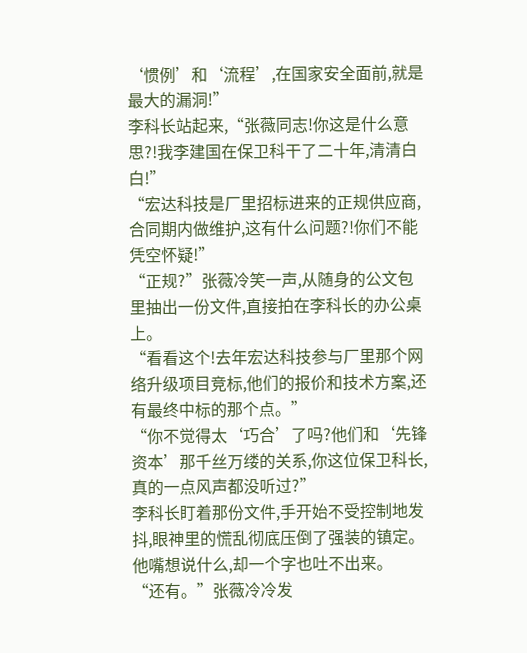‘惯例’和‘流程’,在国家安全面前,就是最大的漏洞!”
李科长站起来,“张薇同志!你这是什么意思?!我李建国在保卫科干了二十年,清清白白!”
“宏达科技是厂里招标进来的正规供应商,合同期内做维护,这有什么问题?!你们不能凭空怀疑!”
“正规?”张薇冷笑一声,从随身的公文包里抽出一份文件,直接拍在李科长的办公桌上。
“看看这个!去年宏达科技参与厂里那个网络升级项目竞标,他们的报价和技术方案,还有最终中标的那个点。”
“你不觉得太‘巧合’了吗?他们和‘先锋资本’那千丝万缕的关系,你这位保卫科长,真的一点风声都没听过?”
李科长盯着那份文件,手开始不受控制地发抖,眼神里的慌乱彻底压倒了强装的镇定。他嘴想说什么,却一个字也吐不出来。
“还有。”张薇冷冷发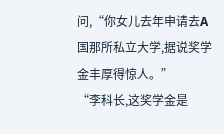问,“你女儿去年申请去A国那所私立大学,据说奖学金丰厚得惊人。”
“李科长,这奖学金是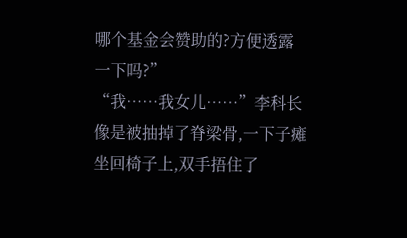哪个基金会赞助的?方便透露一下吗?”
“我……我女儿……”李科长像是被抽掉了脊梁骨,一下子瘫坐回椅子上,双手捂住了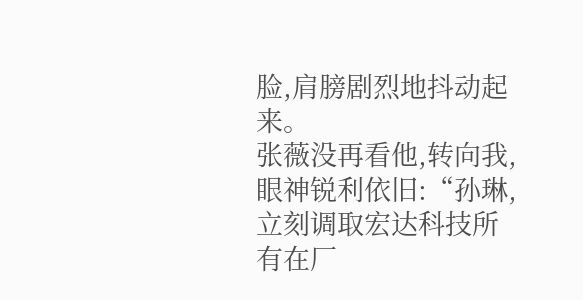脸,肩膀剧烈地抖动起来。
张薇没再看他,转向我,眼神锐利依旧:“孙琳,立刻调取宏达科技所有在厂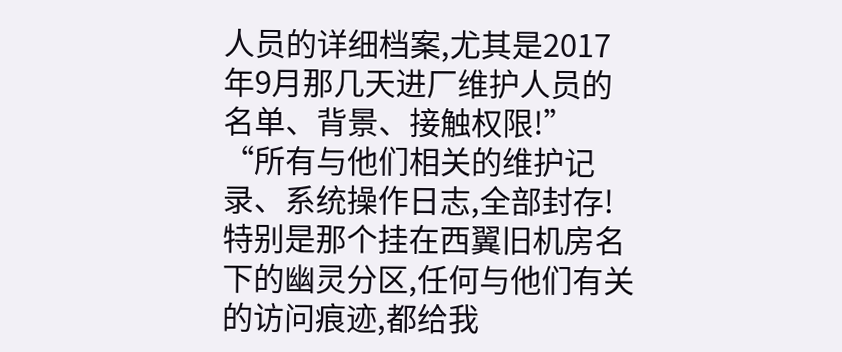人员的详细档案,尤其是2017年9月那几天进厂维护人员的名单、背景、接触权限!”
“所有与他们相关的维护记录、系统操作日志,全部封存!特别是那个挂在西翼旧机房名下的幽灵分区,任何与他们有关的访问痕迹,都给我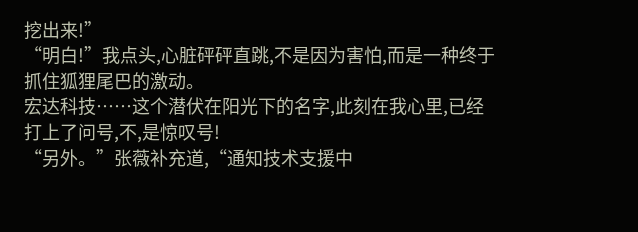挖出来!”
“明白!”我点头,心脏砰砰直跳,不是因为害怕,而是一种终于抓住狐狸尾巴的激动。
宏达科技……这个潜伏在阳光下的名字,此刻在我心里,已经打上了问号,不,是惊叹号!
“另外。”张薇补充道,“通知技术支援中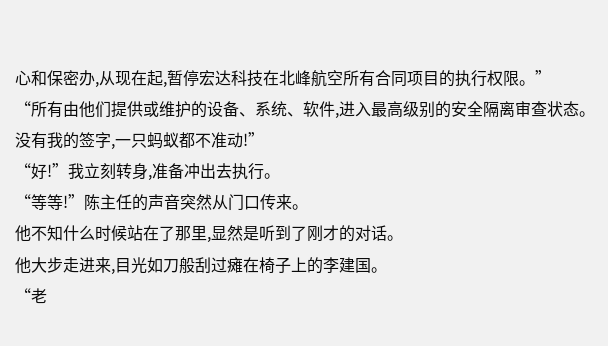心和保密办,从现在起,暂停宏达科技在北峰航空所有合同项目的执行权限。”
“所有由他们提供或维护的设备、系统、软件,进入最高级别的安全隔离审查状态。没有我的签字,一只蚂蚁都不准动!”
“好!”我立刻转身,准备冲出去执行。
“等等!”陈主任的声音突然从门口传来。
他不知什么时候站在了那里,显然是听到了刚才的对话。
他大步走进来,目光如刀般刮过瘫在椅子上的李建国。
“老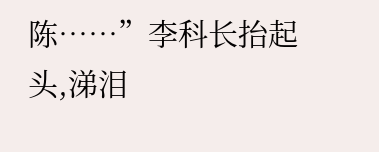陈……”李科长抬起头,涕泪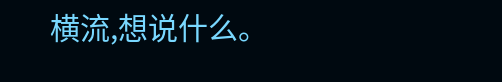横流,想说什么。